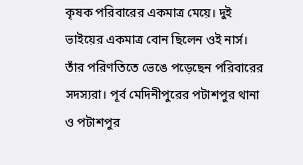কৃষক পরিবারের একমাত্র মেয়ে। দুই ভাইয়ের একমাত্র বোন ছিলেন ওই নার্স। তাঁর পরিণতিতে ভেঙে পড়েছেন পরিবারের সদস্যরা। পূর্ব মেদিনীপুরের পটাশপুর থানা ও পটাশপুর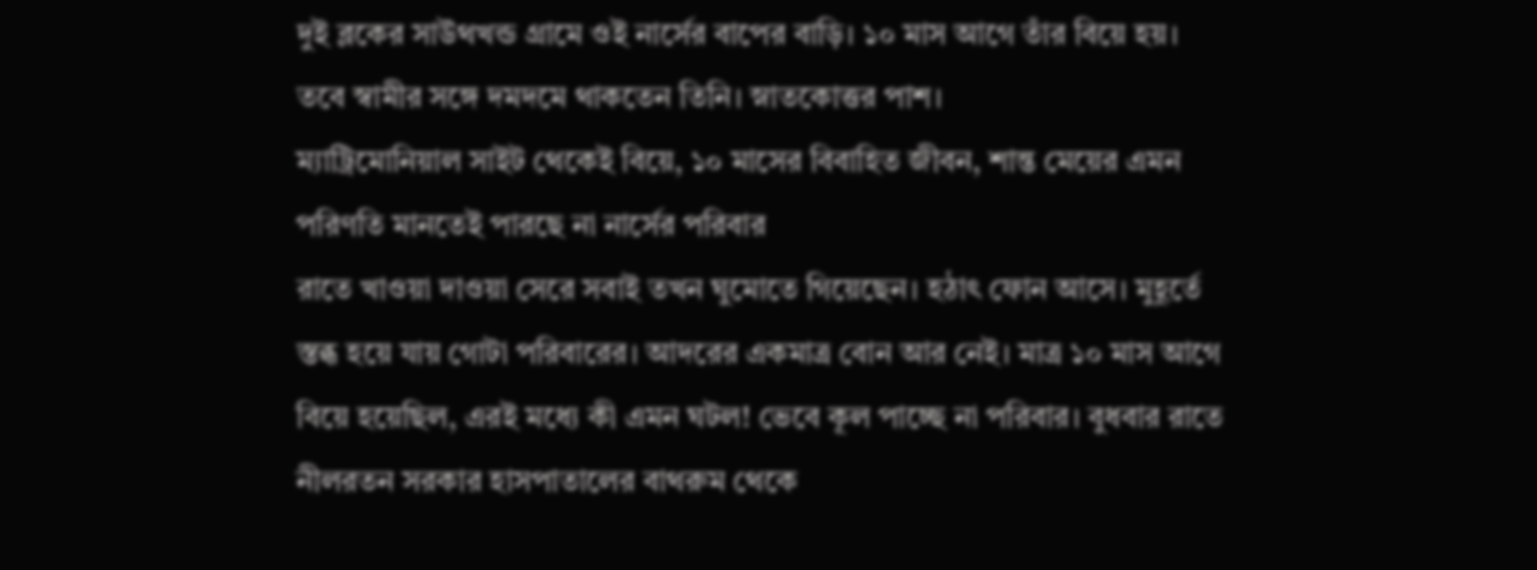দুই ব্লকের সাউথখন্ড গ্রামে ওই নার্সের বাপের বাড়ি। ১০ মাস আগে তাঁর বিয়ে হয়। তবে স্বামীর সঙ্গে দমদমে থাকতেন তিনি। স্নাতকোত্তর পাশ।
ম্যাট্রিমোনিয়াল সাইট থেকেই বিয়ে, ১০ মাসের বিবাহিত জীবন, শান্ত মেয়ের এমন পরিণতি মানতেই পারছে না নার্সের পরিবার
রাতে খাওয়া দাওয়া সেরে সবাই তখন ঘুমোতে গিয়েছেন। হঠাৎ ফোন আসে। মুহূর্তে স্তব্ধ হয়ে যায় গোটা পরিবারের। আদরের একমাত্র বোন আর নেই। মাত্র ১০ মাস আগে বিয়ে হয়েছিল, এরই মধ্যে কী এমন ঘটল! ভেবে কূল পাচ্ছে না পরিবার। বুধবার রাতে নীলরতন সরকার হাসপাতালের বাথরুম থেকে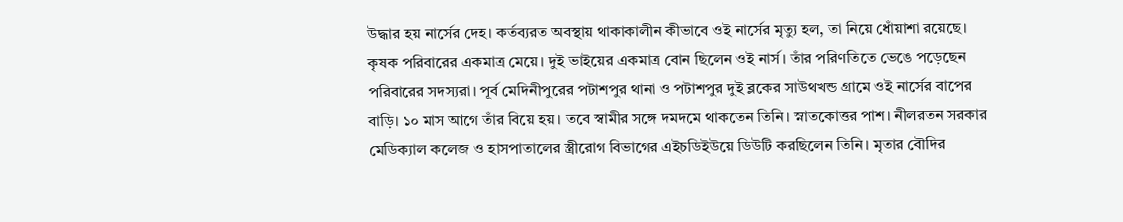উদ্ধার হয় নার্সের দেহ। কর্তব্যরত অবস্থায় থাকাকালীন কীভাবে ওই নার্সের মৃত্যু হল, তা নিয়ে ধোঁয়াশা রয়েছে।
কৃষক পরিবারের একমাত্র মেয়ে। দুই ভাইয়ের একমাত্র বোন ছিলেন ওই নার্স। তাঁর পরিণতিতে ভেঙে পড়েছেন পরিবারের সদস্যরা। পূর্ব মেদিনীপুরের পটাশপুর থানা ও পটাশপুর দুই ব্লকের সাউথখন্ড গ্রামে ওই নার্সের বাপের বাড়ি। ১০ মাস আগে তাঁর বিয়ে হয়। তবে স্বামীর সঙ্গে দমদমে থাকতেন তিনি। স্নাতকোত্তর পাশ। নীলরতন সরকার মেডিক্যাল কলেজ ও হাসপাতালের স্ত্রীরোগ বিভাগের এইচডিইউয়ে ডিউটি করছিলেন তিনি। মৃতার বৌদির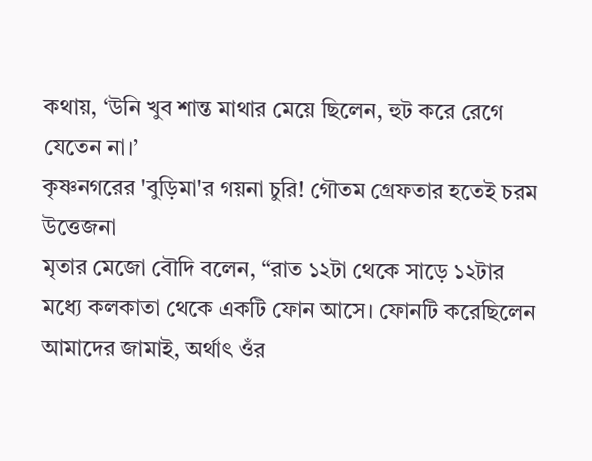কথায়, ‘উনি খুব শান্ত মাথার মেয়ে ছিলেন, হুট করে রেগে যেতেন না।’
কৃষ্ণনগরের 'বুড়িমা'র গয়না চুরি! গৌতম গ্রেফতার হতেই চরম উত্তেজনা
মৃতার মেজো বৌদি বলেন, “রাত ১২টা থেকে সাড়ে ১২টার মধ্যে কলকাতা থেকে একটি ফোন আসে। ফোনটি করেছিলেন আমাদের জামাই, অর্থাৎ ওঁর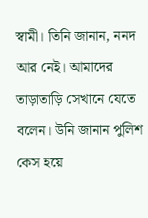স্বামী। তিনি জানান, ননদ আর নেই। আমাদের তাড়াতাড়ি সেখানে যেতে বলেন। উনি জানান পুলিশ কেস হয়ে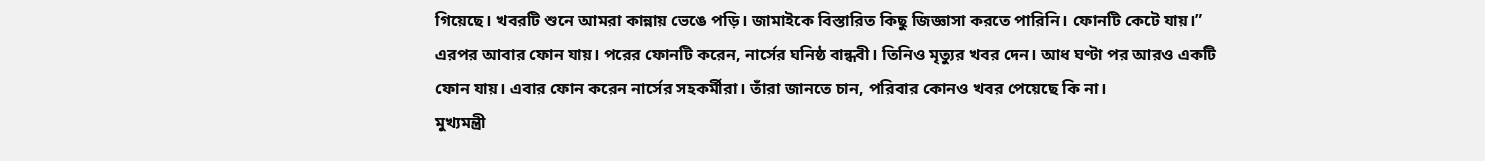গিয়েছে। খবরটি শুনে আমরা কান্নায় ভেঙে পড়ি। জামাইকে বিস্তারিত কিছু জিজ্ঞাসা করতে পারিনি। ফোনটি কেটে যায়।”
এরপর আবার ফোন যায়। পরের ফোনটি করেন, নার্সের ঘনিষ্ঠ বান্ধবী। তিনিও মৃত্যুর খবর দেন। আধ ঘণ্টা পর আরও একটি ফোন যায়। এবার ফোন করেন নার্সের সহকর্মীরা। তাঁরা জানতে চান, পরিবার কোনও খবর পেয়েছে কি না।
মুখ্যমন্ত্রী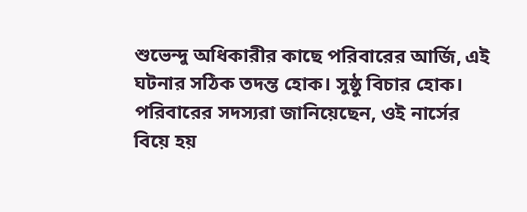শুভেন্দু অধিকারীর কাছে পরিবারের আর্জি, এই ঘটনার সঠিক তদন্ত হোক। সুষ্ঠু বিচার হোক।
পরিবারের সদস্যরা জানিয়েছেন, ওই নার্সের বিয়ে হয়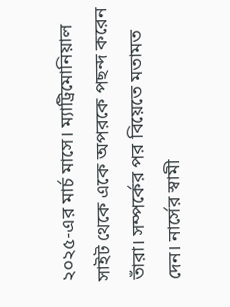২০২৫-এর মার্চ মাসে। ম্যাট্রিমোনিয়াল সাইট থেকে একে অপরকে পছন্দ করেন তাঁরা। সম্পর্কের পর বিয়েতে মতামত দেন। নার্সের স্বামী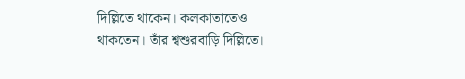দিল্লিতে থাকেন। কলকাতাতেও থাকতেন। তাঁর শ্বশুরবাড়ি দিল্লিতে।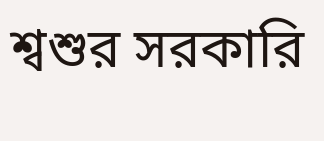শ্বশুর সরকারি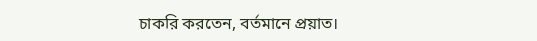চাকরি করতেন, বর্তমানে প্রয়াত।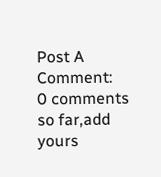Post A Comment:
0 comments so far,add yours